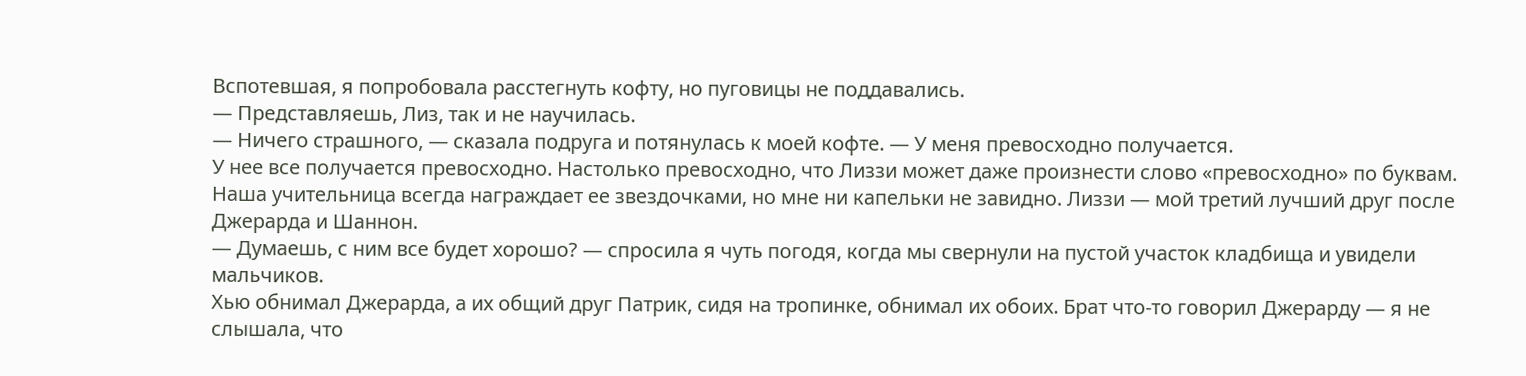Вспотевшая, я попробовала расстегнуть кофту, но пуговицы не поддавались.
— Представляешь, Лиз, так и не научилась.
— Ничего страшного, — сказала подруга и потянулась к моей кофте. — У меня превосходно получается.
У нее все получается превосходно. Настолько превосходно, что Лиззи может даже произнести слово «превосходно» по буквам. Наша учительница всегда награждает ее звездочками, но мне ни капельки не завидно. Лиззи — мой третий лучший друг после Джерарда и Шаннон.
— Думаешь, с ним все будет хорошо? — спросила я чуть погодя, когда мы свернули на пустой участок кладбища и увидели мальчиков.
Хью обнимал Джерарда, а их общий друг Патрик, сидя на тропинке, обнимал их обоих. Брат что-то говорил Джерарду — я не слышала, что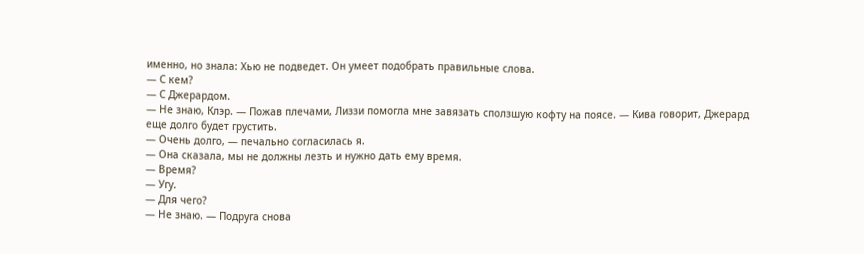именно, но знала: Хью не подведет. Он умеет подобрать правильные слова.
— С кем?
— С Джерардом.
— Не знаю, Клэр. — Пожав плечами, Лиззи помогла мне завязать сползшую кофту на поясе. — Кива говорит, Джерард еще долго будет грустить.
— Очень долго, — печально согласилась я.
— Она сказала, мы не должны лезть и нужно дать ему время.
— Время?
— Угу.
— Для чего?
— Не знаю. — Подруга снова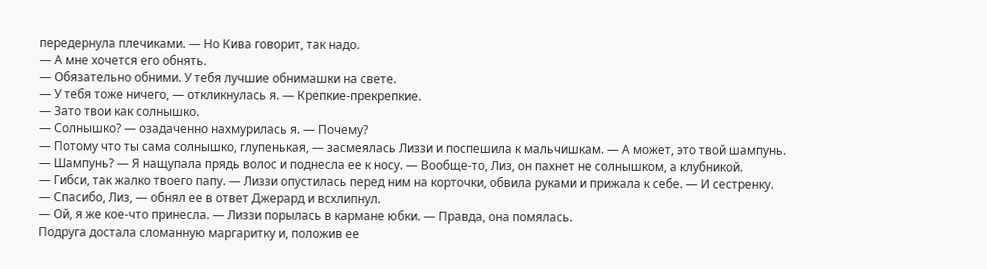передернула плечиками. — Но Кива говорит, так надо.
— А мне хочется его обнять.
— Обязательно обними. У тебя лучшие обнимашки на свете.
— У тебя тоже ничего, — откликнулась я. — Крепкие-прекрепкие.
— Зато твои как солнышко.
— Солнышко? — озадаченно нахмурилась я. — Почему?
— Потому что ты сама солнышко, глупенькая, — засмеялась Лиззи и поспешила к мальчишкам. — А может, это твой шампунь.
— Шампунь? — Я нащупала прядь волос и поднесла ее к носу. — Вообще-то, Лиз, он пахнет не солнышком, а клубникой.
— Гибси, так жалко твоего папу. — Лиззи опустилась перед ним на корточки, обвила руками и прижала к себе. — И сестренку.
— Спасибо, Лиз, — обнял ее в ответ Джерард и всхлипнул.
— Ой, я же кое-что принесла. — Лиззи порылась в кармане юбки. — Правда, она помялась.
Подруга достала сломанную маргаритку и, положив ее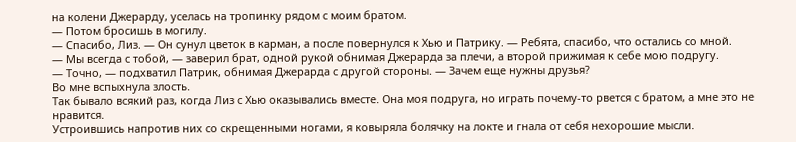на колени Джерарду, уселась на тропинку рядом с моим братом.
— Потом бросишь в могилу.
— Спасибо, Лиз. — Он сунул цветок в карман, а после повернулся к Хью и Патрику. — Ребята, спасибо, что остались со мной.
— Мы всегда с тобой, — заверил брат, одной рукой обнимая Джерарда за плечи, а второй прижимая к себе мою подругу.
— Точно, — подхватил Патрик, обнимая Джерарда с другой стороны. — Зачем еще нужны друзья?
Во мне вспыхнула злость.
Так бывало всякий раз, когда Лиз с Хью оказывались вместе. Она моя подруга, но играть почему-то рвется с братом, а мне это не нравится.
Устроившись напротив них со скрещенными ногами, я ковыряла болячку на локте и гнала от себя нехорошие мысли.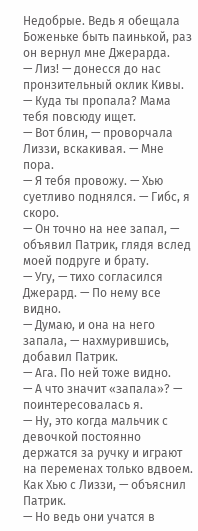Недобрые. Ведь я обещала Боженьке быть паинькой, раз он вернул мне Джерарда.
— Лиз! — донесся до нас пронзительный оклик Кивы. — Куда ты пропала? Мама тебя повсюду ищет.
— Вот блин, — проворчала Лиззи, вскакивая. — Мне пора.
— Я тебя провожу. — Хью суетливо поднялся. — Гибс, я скоро.
— Он точно на нее запал, — объявил Патрик, глядя вслед моей подруге и брату.
— Угу, — тихо согласился Джерард. — По нему все видно.
— Думаю, и она на него запала, — нахмурившись, добавил Патрик.
— Ага. По ней тоже видно.
— А что значит «запала»? — поинтересовалась я.
— Ну, это когда мальчик с девочкой постоянно держатся за ручку и играют на переменах только вдвоем. Как Хью с Лиззи, — объяснил Патрик.
— Но ведь они учатся в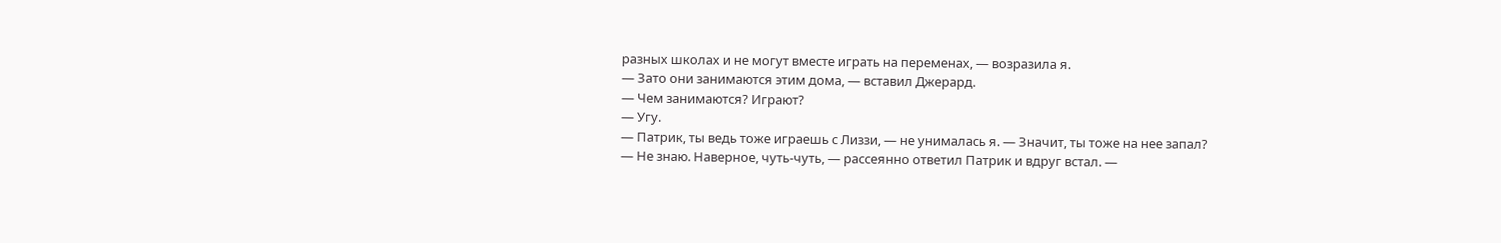разных школах и не могут вместе играть на переменах, — возразила я.
— Зато они занимаются этим дома, — вставил Джерард.
— Чем занимаются? Играют?
— Угу.
— Патрик, ты ведь тоже играешь с Лиззи, — не унималась я. — Значит, ты тоже на нее запал?
— Не знаю. Наверное, чуть-чуть, — рассеянно ответил Патрик и вдруг встал. —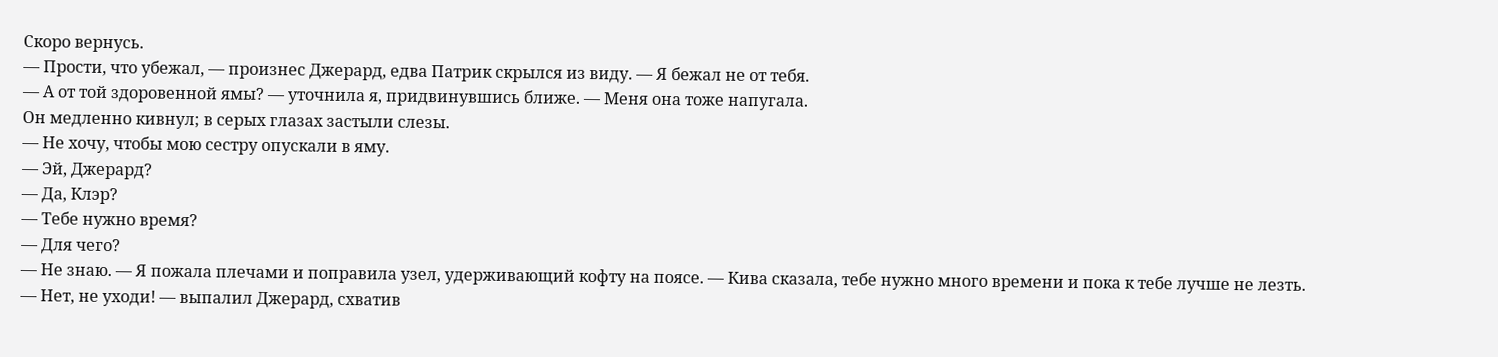Скоро вернусь.
— Прости, что убежал, — произнес Джерард, едва Патрик скрылся из виду. — Я бежал не от тебя.
— А от той здоровенной ямы? — уточнила я, придвинувшись ближе. — Меня она тоже напугала.
Он медленно кивнул; в серых глазах застыли слезы.
— Не хочу, чтобы мою сестру опускали в яму.
— Эй, Джерард?
— Да, Клэр?
— Тебе нужно время?
— Для чего?
— Не знаю. — Я пожала плечами и поправила узел, удерживающий кофту на поясе. — Кива сказала, тебе нужно много времени и пока к тебе лучше не лезть.
— Нет, не уходи! — выпалил Джерард, схватив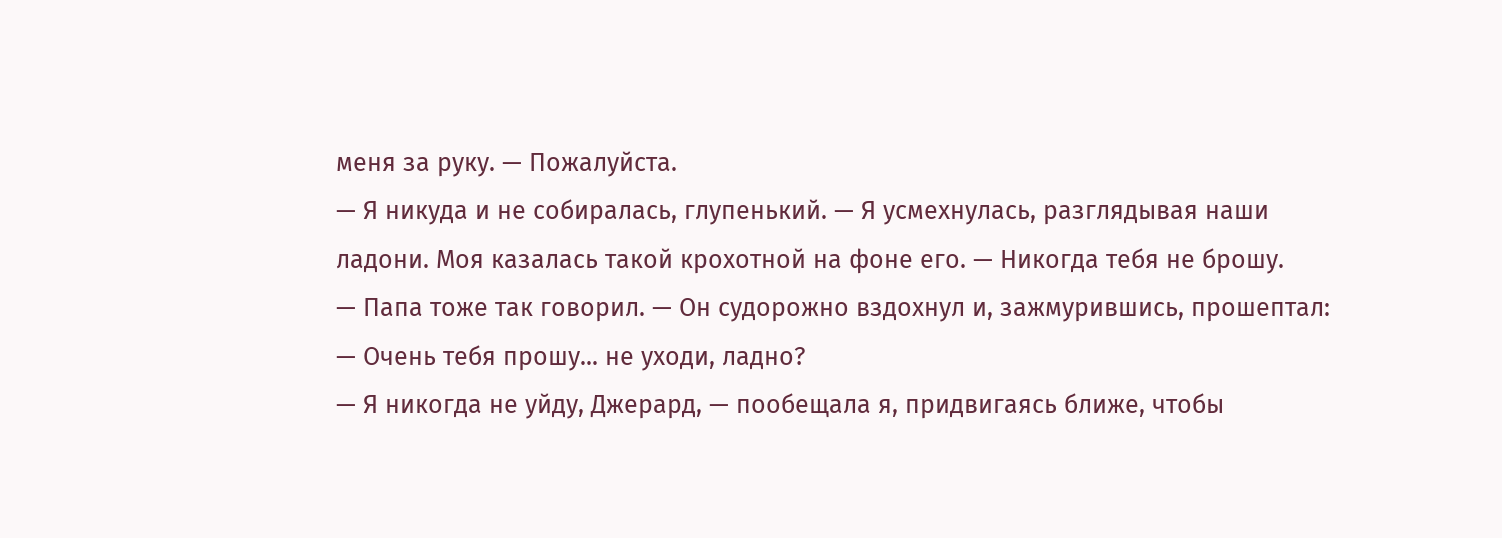меня за руку. — Пожалуйста.
— Я никуда и не собиралась, глупенький. — Я усмехнулась, разглядывая наши ладони. Моя казалась такой крохотной на фоне его. — Никогда тебя не брошу.
— Папа тоже так говорил. — Он судорожно вздохнул и, зажмурившись, прошептал: — Очень тебя прошу... не уходи, ладно?
— Я никогда не уйду, Джерард, — пообещала я, придвигаясь ближе, чтобы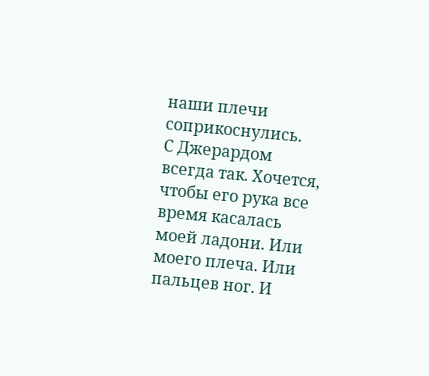наши плечи соприкоснулись.
С Джерардом всегда так. Хочется, чтобы его рука все время касалась моей ладони. Или моего плеча. Или пальцев ног. И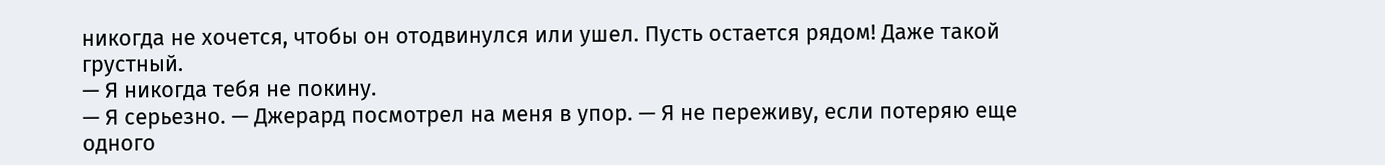никогда не хочется, чтобы он отодвинулся или ушел. Пусть остается рядом! Даже такой грустный.
— Я никогда тебя не покину.
— Я серьезно. — Джерард посмотрел на меня в упор. — Я не переживу, если потеряю еще одного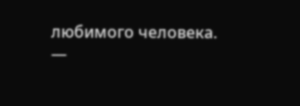любимого человека.
—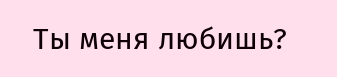Ты меня любишь?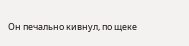Он печально кивнул, по щеке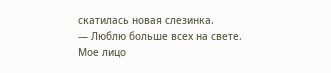скатилась новая слезинка.
— Люблю больше всех на свете.
Мое лицо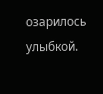озарилось улыбкой.